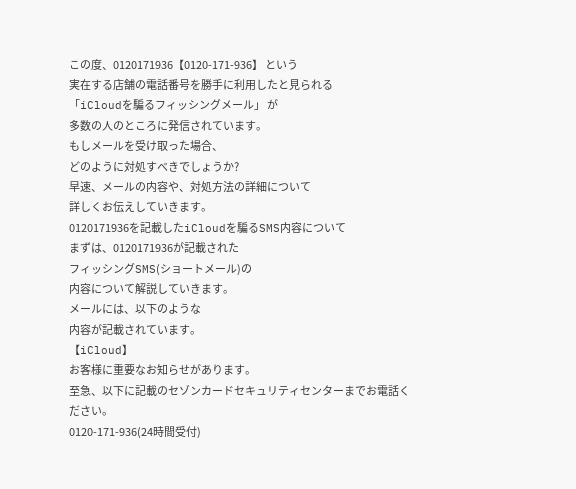この度、0120171936【0120-171-936】 という
実在する店舗の電話番号を勝手に利用したと見られる
「iCloudを騙るフィッシングメール」 が
多数の人のところに発信されています。
もしメールを受け取った場合、
どのように対処すべきでしょうか?
早速、メールの内容や、対処方法の詳細について
詳しくお伝えしていきます。
0120171936を記載したiCloudを騙るSMS内容について
まずは、0120171936が記載された
フィッシングSMS(ショートメール)の
内容について解説していきます。
メールには、以下のような
内容が記載されています。
【iCloud】
お客様に重要なお知らせがあります。
至急、以下に記載のセゾンカードセキュリティセンターまでお電話ください。
0120-171-936(24時間受付)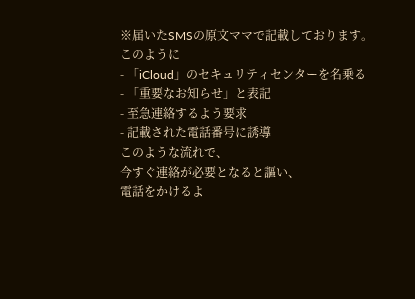※届いたSMSの原文ママで記載しております。
このように
- 「iCloud」のセキュリティセンターを名乗る
- 「重要なお知らせ」と表記
- 至急連絡するよう要求
- 記載された電話番号に誘導
このような流れで、
今すぐ連絡が必要となると謳い、
電話をかけるよ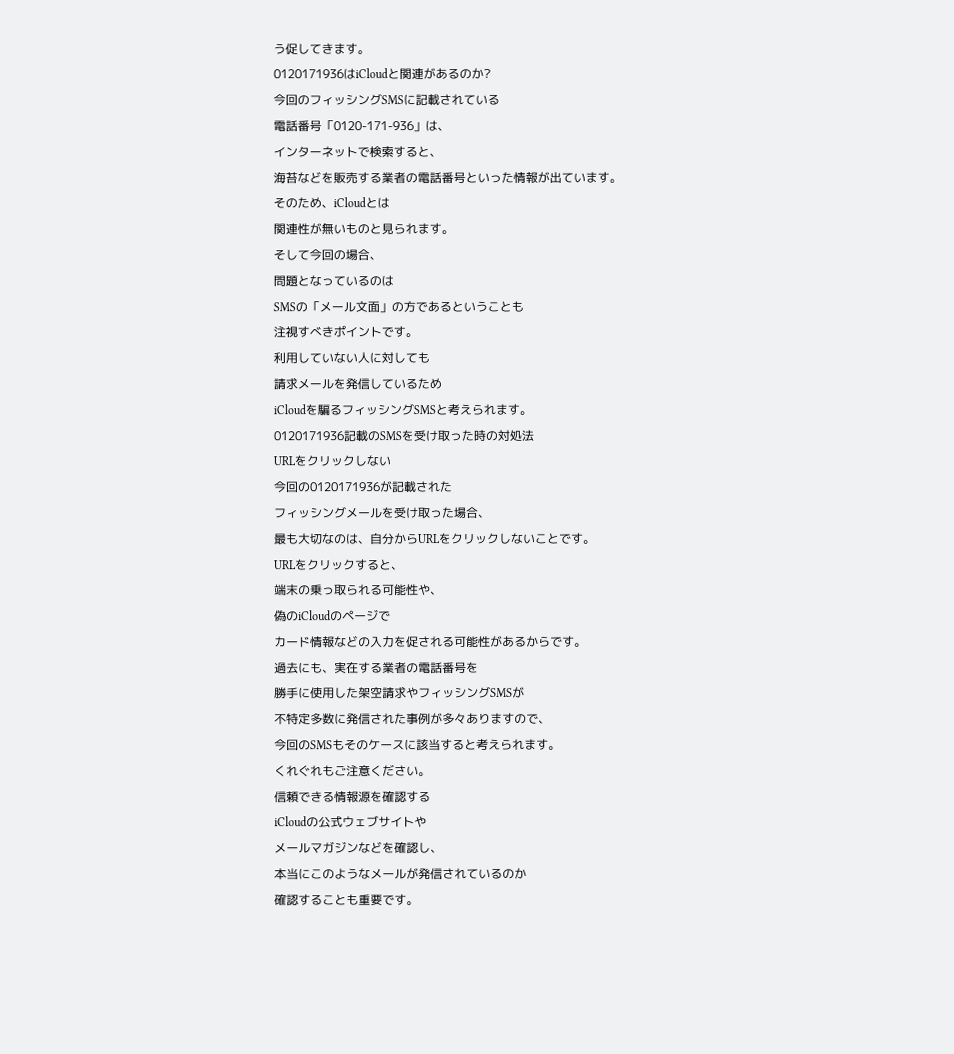う促してきます。
0120171936はiCloudと関連があるのか?
今回のフィッシングSMSに記載されている
電話番号「0120-171-936」は、
インターネットで検索すると、
海苔などを販売する業者の電話番号といった情報が出ています。
そのため、iCloudとは
関連性が無いものと見られます。
そして今回の場合、
問題となっているのは
SMSの「メール文面」の方であるということも
注視すべきポイントです。
利用していない人に対しても
請求メールを発信しているため
iCloudを騙るフィッシングSMSと考えられます。
0120171936記載のSMSを受け取った時の対処法
URLをクリックしない
今回の0120171936が記載された
フィッシングメールを受け取った場合、
最も大切なのは、自分からURLをクリックしないことです。
URLをクリックすると、
端末の乗っ取られる可能性や、
偽のiCloudのページで
カード情報などの入力を促される可能性があるからです。
過去にも、実在する業者の電話番号を
勝手に使用した架空請求やフィッシングSMSが
不特定多数に発信された事例が多々ありますので、
今回のSMSもそのケースに該当すると考えられます。
くれぐれもご注意ください。
信頼できる情報源を確認する
iCloudの公式ウェブサイトや
メールマガジンなどを確認し、
本当にこのようなメールが発信されているのか
確認することも重要です。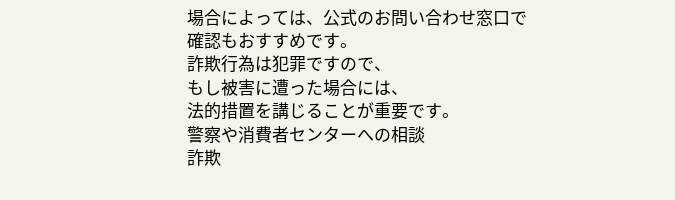場合によっては、公式のお問い合わせ窓口で
確認もおすすめです。
詐欺行為は犯罪ですので、
もし被害に遭った場合には、
法的措置を講じることが重要です。
警察や消費者センターへの相談
詐欺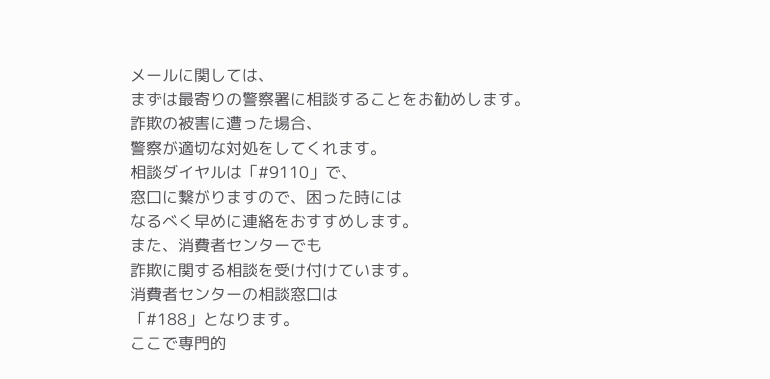メールに関しては、
まずは最寄りの警察署に相談することをお勧めします。
詐欺の被害に遭った場合、
警察が適切な対処をしてくれます。
相談ダイヤルは「#9110」で、
窓口に繋がりますので、困った時には
なるべく早めに連絡をおすすめします。
また、消費者センターでも
詐欺に関する相談を受け付けています。
消費者センターの相談窓口は
「#188」となります。
ここで専門的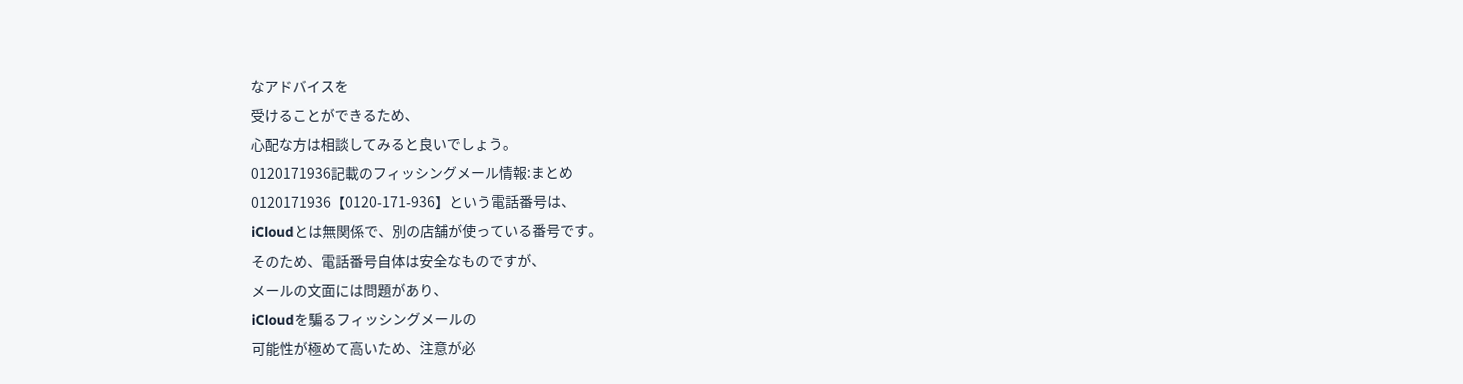なアドバイスを
受けることができるため、
心配な方は相談してみると良いでしょう。
0120171936記載のフィッシングメール情報:まとめ
0120171936【0120-171-936】という電話番号は、
iCloudとは無関係で、別の店舗が使っている番号です。
そのため、電話番号自体は安全なものですが、
メールの文面には問題があり、
iCloudを騙るフィッシングメールの
可能性が極めて高いため、注意が必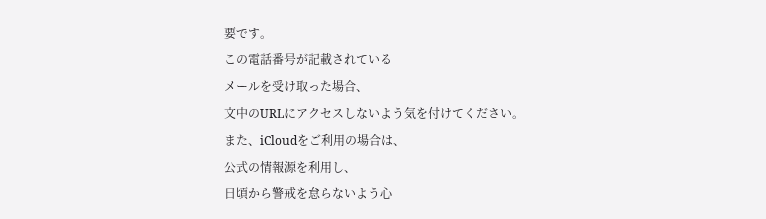要です。
この電話番号が記載されている
メールを受け取った場合、
文中のURLにアクセスしないよう気を付けてください。
また、iCloudをご利用の場合は、
公式の情報源を利用し、
日頃から警戒を怠らないよう心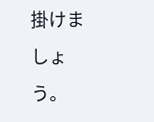掛けましょう。